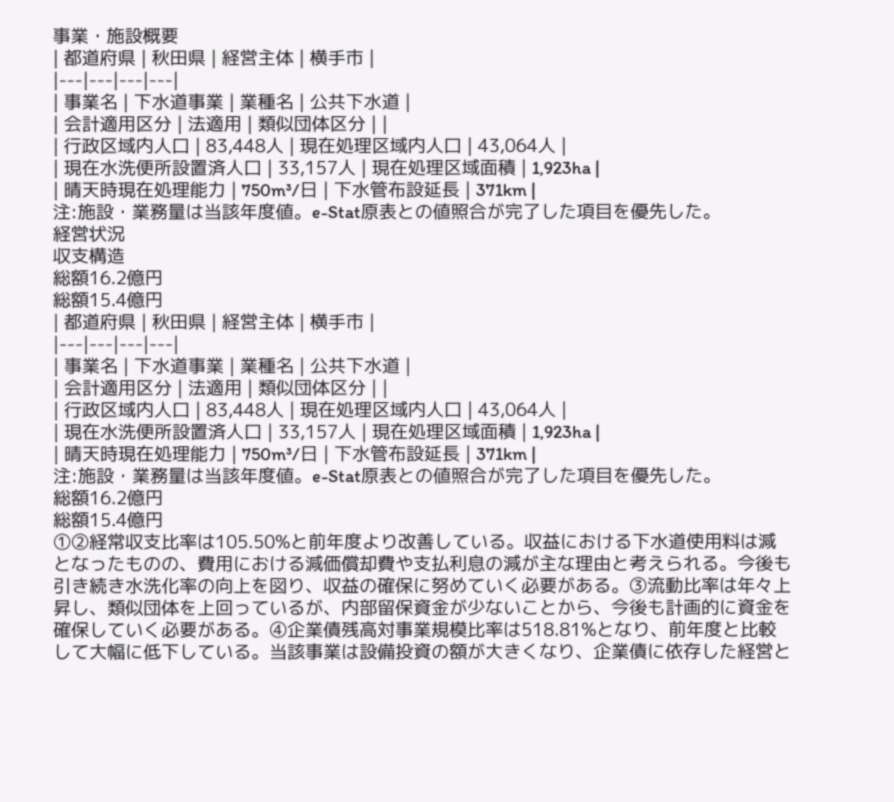事業・施設概要
| 都道府県 | 秋田県 | 経営主体 | 横手市 |
|---|---|---|---|
| 事業名 | 下水道事業 | 業種名 | 公共下水道 |
| 会計適用区分 | 法適用 | 類似団体区分 | |
| 行政区域内人口 | 83,448人 | 現在処理区域内人口 | 43,064人 |
| 現在水洗便所設置済人口 | 33,157人 | 現在処理区域面積 | 1,923ha |
| 晴天時現在処理能力 | 750m³/日 | 下水管布設延長 | 371km |
注:施設・業務量は当該年度値。e-Stat原表との値照合が完了した項目を優先した。
経営状況
収支構造
総額16.2億円
総額15.4億円
| 都道府県 | 秋田県 | 経営主体 | 横手市 |
|---|---|---|---|
| 事業名 | 下水道事業 | 業種名 | 公共下水道 |
| 会計適用区分 | 法適用 | 類似団体区分 | |
| 行政区域内人口 | 83,448人 | 現在処理区域内人口 | 43,064人 |
| 現在水洗便所設置済人口 | 33,157人 | 現在処理区域面積 | 1,923ha |
| 晴天時現在処理能力 | 750m³/日 | 下水管布設延長 | 371km |
注:施設・業務量は当該年度値。e-Stat原表との値照合が完了した項目を優先した。
総額16.2億円
総額15.4億円
①②経常収支比率は105.50%と前年度より改善している。収益における下水道使用料は減となったものの、費用における減価償却費や支払利息の減が主な理由と考えられる。今後も引き続き水洗化率の向上を図り、収益の確保に努めていく必要がある。③流動比率は年々上昇し、類似団体を上回っているが、内部留保資金が少ないことから、今後も計画的に資金を確保していく必要がある。④企業債残高対事業規模比率は518.81%となり、前年度と比較して大幅に低下している。当該事業は設備投資の額が大きくなり、企業債に依存した経営と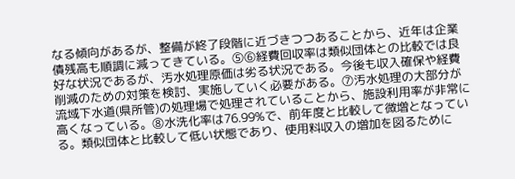なる傾向があるが、整備が終了段階に近づきつつあることから、近年は企業債残高も順調に減ってきている。⑤⑥経費回収率は類似団体との比較では良好な状況であるが、汚水処理原価は劣る状況である。今後も収入確保や経費削減のための対策を検討、実施していく必要がある。⑦汚水処理の大部分が流域下水道(県所管)の処理場で処理されていることから、施設利用率が非常に高くなっている。⑧水洗化率は76.99%で、前年度と比較して微増となっている。類似団体と比較して低い状態であり、使用料収入の増加を図るために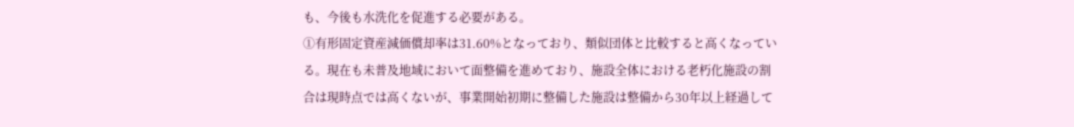も、今後も水洗化を促進する必要がある。
①有形固定資産減価償却率は31.60%となっており、類似団体と比較すると高くなっている。現在も未普及地域において面整備を進めており、施設全体における老朽化施設の割合は現時点では高くないが、事業開始初期に整備した施設は整備から30年以上経過して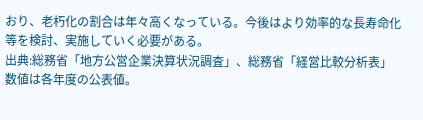おり、老朽化の割合は年々高くなっている。今後はより効率的な長寿命化等を検討、実施していく必要がある。
出典:総務省「地方公営企業決算状況調査」、総務省「経営比較分析表」数値は各年度の公表値。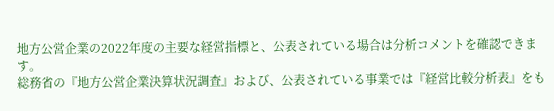地方公営企業の2022年度の主要な経営指標と、公表されている場合は分析コメントを確認できます。
総務省の『地方公営企業決算状況調査』および、公表されている事業では『経営比較分析表』をも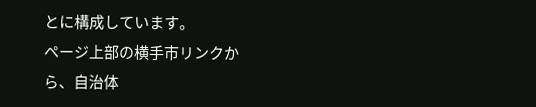とに構成しています。
ページ上部の横手市リンクから、自治体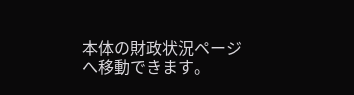本体の財政状況ページへ移動できます。